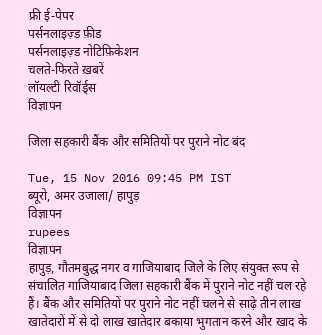फ्री ई-पेपर
पर्सनलाइज़्ड फ़ीड
पर्सनलाइज़्ड नोटिफ़िकेशन
चलते-फिरते ख़बरें
लॉयल्टी रिवॉर्ड्स
विज्ञापन

जिला सहकारी बैंक और समितियों पर पुराने नोट बंद

Tue, 15 Nov 2016 09:45 PM IST
ब्यूरो, अमर उजाला/ हापुड़
विज्ञापन
rupees
विज्ञापन
हापुड़, गौतमबुद्ध नगर व गाजियाबाद जिले के लिए संयुक्त रूप से संचालित गाजियाबाद जिला सहकारी बैंक में पुराने नोट नहीं चल रहे हैं। बैंक और समितियों पर पुराने नोट नहीं चलने से साढ़े तीन लाख खातेदारों में से दो लाख खातेदार बकाया भुगतान करने और खाद के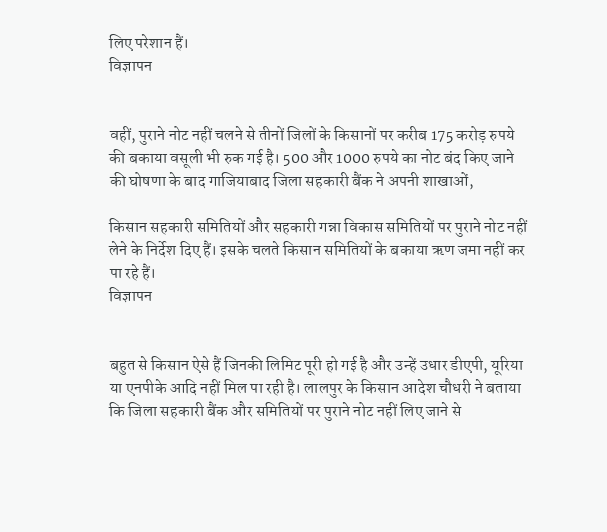लिए परेशान हैं।
विज्ञापन


वहीं, पुराने नोट नहीं चलने से तीनों जिलों के किसानों पर करीब 175 करोड़ रुपये की बकाया वसूली भी रुक गई है। 500 और 1000 रुपये का नोट बंद किए जाने की घोषणा के बाद गाजियाबाद जिला सहकारी बैंक ने अपनी शाखाओं,

किसान सहकारी समितियों और सहकारी गन्ना विकास समितियों पर पुराने नोट नहीं लेने के निर्देश दिए हैं। इसके चलते किसान समितियों के बकाया ऋण जमा नहीं कर पा रहे हैं।
विज्ञापन


बहुत से किसान ऐसे हैं जिनकी लिमिट पूरी हो गई है और उन्हें उधार डीएपी, यूरिया या एनपीके आदि नहीं मिल पा रही है। लालपुर के किसान आदेश चौधरी ने बताया कि जिला सहकारी बैंक और समितियों पर पुराने नोट नहीं लिए जाने से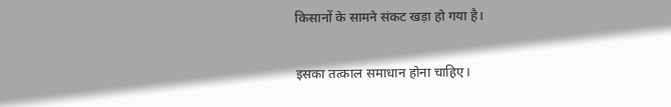किसानों के सामने संकट खड़ा हो गया है।

इसका तत्काल समाधान होना चाहिए।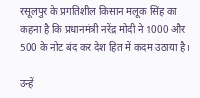रसूलपुर के प्रगतिशील किसान मलूक सिंह का कहना है कि प्रधानमंत्री नरेंद्र मोदी ने 1000 और 500 के नोट बंद कर देश हित में कदम उठाया है।

उन्हें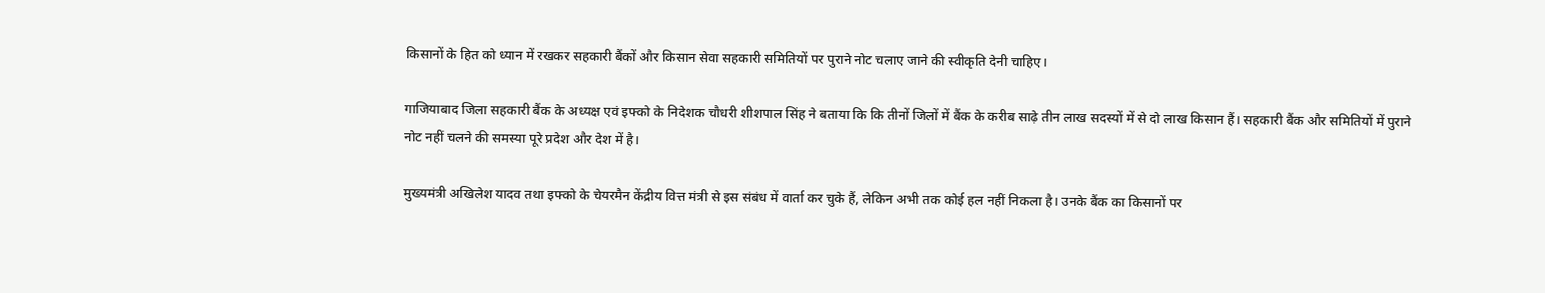किसानों के हित को ध्यान में रखकर सहकारी बैंकों और किसान सेवा सहकारी समितियों पर पुराने नोट चलाए जाने की स्वीकृति देनी चाहिए।

गाजियाबाद जिला सहकारी बैंक के अध्यक्ष एवं इफ्को के निदेशक चौधरी शीशपाल सिंह ने बताया कि कि तीनों जिलों में बैंक के करीब साढ़े तीन लाख सदस्यों में से दो लाख किसान हैं। सहकारी बैंक और समितियों में पुराने नोट नहीं चलने की समस्या पूरे प्रदेश और देश में है।

मुख्यमंत्री अखिलेश यादव तथा इफ्को के चेयरमैन केंद्रीय वित्त मंत्री से इस संबंध में वार्ता कर चुके हैं, लेकिन अभी तक कोई हल नहीं निकला है। उनके बैंक का किसानों पर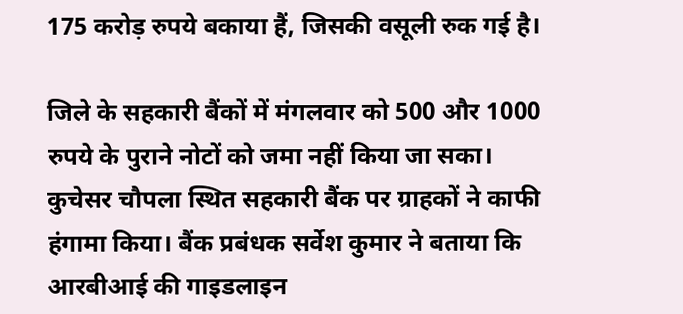175 करोड़ रुपये बकाया हैं, जिसकी वसूली रुक गई है।

जिले के सहकारी बैंकों में मंगलवार को 500 और 1000 रुपये के पुराने नोटों को जमा नहीं किया जा सका। कुचेसर चौपला स्थित सहकारी बैंक पर ग्राहकों ने काफी हंगामा किया। बैंक प्रबंधक सर्वेश कुमार ने बताया कि आरबीआई की गाइडलाइन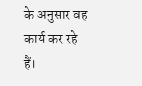के अनुसार वह कार्य कर रहे हैं।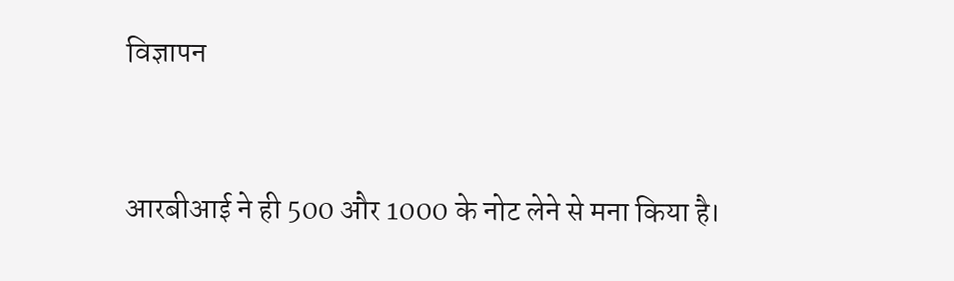विज्ञापन


आरबीआई ने ही 500 और 1000 के नोट लेने से मना किया है।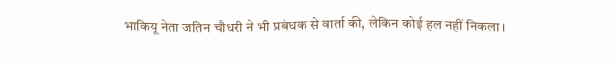भाकियू नेता जतिन चौधरी ने भी प्रबंधक से वार्ता की, लेकिन कोई हल नहीं निकला।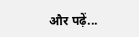और पढ़ें...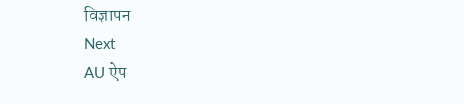विज्ञापन
Next
AU ऐप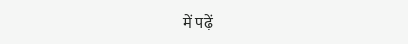में पढ़ें